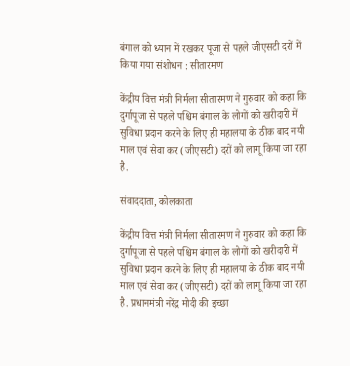बंगाल को ध्यान में रखकर पूजा से पहले जीएसटी दरों में किया गया संशोधन : सीतारमण

केंद्रीय वित्त मंत्री निर्मला सीतारमण ने गुरुवार को कहा कि दुर्गापूजा से पहले पश्चिम बंगाल के लोगों को खरीदारी में सुविधा प्रदान करने के लिए ही महालया के ठीक बाद नयी माल एवं सेवा कर (जीएसटी) दरों को लागू किया जा रहा है.

संवाददाता, कोलकाता

केंद्रीय वित्त मंत्री निर्मला सीतारमण ने गुरुवार को कहा कि दुर्गापूजा से पहले पश्चिम बंगाल के लोगों को खरीदारी में सुविधा प्रदान करने के लिए ही महालया के ठीक बाद नयी माल एवं सेवा कर (जीएसटी) दरों को लागू किया जा रहा है. प्रधानमंत्री नरेंद्र मोदी की इच्छा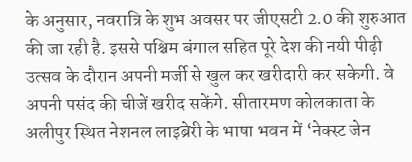के अनुसार, नवरात्रि के शुभ अवसर पर जीएसटी 2.0 की शुरुआत की जा रही है. इससे पश्चिम बंगाल सहित पूरे देश की नयी पीढ़ी उत्सव के दौरान अपनी मर्जी से खुल कर खरीदारी कर सकेगी. वे अपनी पसंद की चीजें खरीद सकेंगे. सीतारमण कोलकाता के अलीपुर स्थित नेशनल लाइब्रेरी के भाषा भवन में ‘नेक्स्ट जेन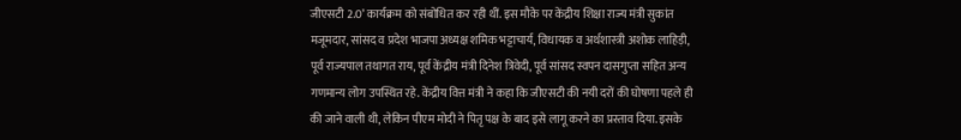जीएसटी 2.0’ कार्यक्रम को संबोधित कर रही थीं. इस मौके पर केंद्रीय शिक्षा राज्य मंत्री सुकांत मजूमदार, सांसद व प्रदेश भाजपा अध्यक्ष शमिक भट्टाचार्य, विधायक व अर्थशास्त्री अशोक लाहिड़ी, पूर्व राज्यपाल तथागत राय, पूर्व केंद्रीय मंत्री दिनेश त्रिवेदी, पूर्व सांसद स्वपन दासगुप्ता सहित अन्य गणमान्य लोग उपस्थित रहे. केंद्रीय वित्त मंत्री ने कहा कि जीएसटी की नयी दरों की घोषणा पहले ही की जाने वाली थी, लेकिन पीएम मोदी ने पितृ पक्ष के बाद इसे लागू करने का प्रस्ताव दिया. इसके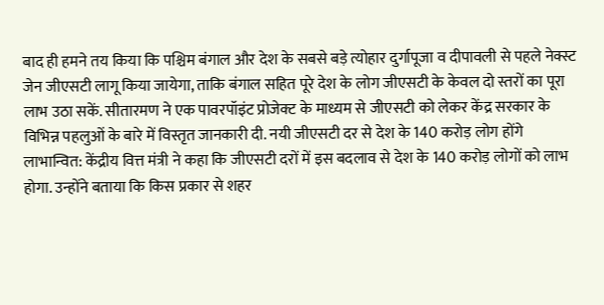बाद ही हमने तय किया कि पश्चिम बंगाल और देश के सबसे बड़े त्योहार दुर्गापूजा व दीपावली से पहले नेक्स्ट जेन जीएसटी लागू किया जायेगा, ताकि बंगाल सहित पूरे देश के लोग जीएसटी के केवल दो स्तरों का पूरा लाभ उठा सकें. सीतारमण ने एक पावरपॉइंट प्रोजेक्ट के माध्यम से जीएसटी को लेकर केंद्र सरकार के विभिन्न पहलुओं के बारे में विस्तृत जानकारी दी. नयी जीएसटी दर से देश के 140 करोड़ लोग होंगे लाभान्वित: केंद्रीय वित्त मंत्री ने कहा कि जीएसटी दरों में इस बदलाव से देश के 140 करोड़ लोगों को लाभ होगा. उन्होंने बताया कि किस प्रकार से शहर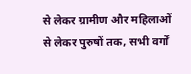से लेकर ग्रामीण और महिलाओं से लेकर पुरुषों तक, सभी वर्गों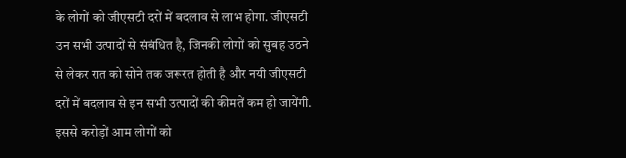के लोगों को जीएसटी दरों में बदलाव से लाभ होगा. जीएसटी उन सभी उत्पादों से संबंधित है, जिनकी लोगों को सुबह उठने से लेकर रात को सोने तक जरूरत होती है और नयी जीएसटी दरों में बदलाव से इन सभी उत्पादों की कीमतें कम हो जायेंगी. इससे करोड़ों आम लोगों को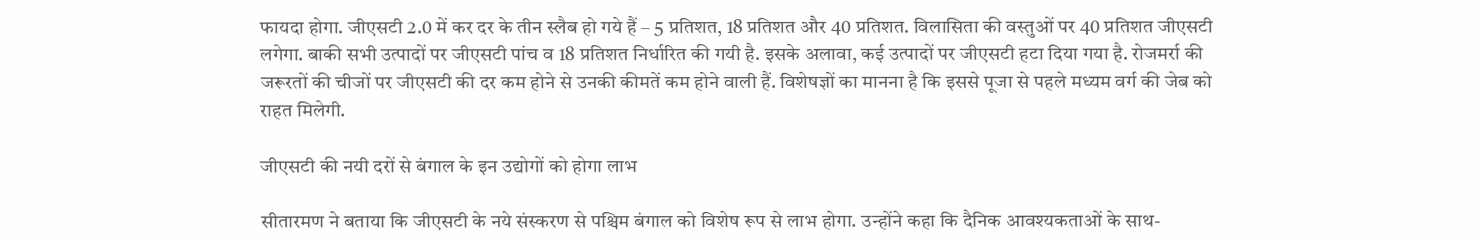फायदा होगा. जीएसटी 2.0 में कर दर के तीन स्लैब हो गये हैं – 5 प्रतिशत, 18 प्रतिशत और 40 प्रतिशत. विलासिता की वस्तुओं पर 40 प्रतिशत जीएसटी लगेगा. बाकी सभी उत्पादों पर जीएसटी पांच व 18 प्रतिशत निर्धारित की गयी है. इसके अलावा, कई उत्पादों पर जीएसटी हटा दिया गया है. रोजमर्रा की जरूरतों की चीजों पर जीएसटी की दर कम होने से उनकी कीमतें कम होने वाली हैं. विशेषज्ञों का मानना है कि इससे पूजा से पहले मध्यम वर्ग की जेब को राहत मिलेगी.

जीएसटी की नयी दरों से बंगाल के इन उद्योगों को होगा लाभ

सीतारमण ने बताया कि जीएसटी के नये संस्करण से पश्चिम बंगाल को विशेष रूप से लाभ होगा. उन्होंने कहा कि दैनिक आवश्यकताओं के साथ-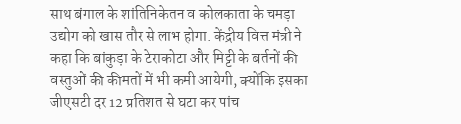साथ बंगाल के शांतिनिकेतन व कोलकाता के चमड़ा उद्योग को खास तौर से लाभ होगा. केंद्रीय वित्त मंत्री ने कहा कि बांकुड़ा के टेराकोटा और मिट्टी के बर्तनों की वस्तुओं की कीमतों में भी कमी आयेगी, क्योंकि इसका जीएसटी दर 12 प्रतिशत से घटा कर पांच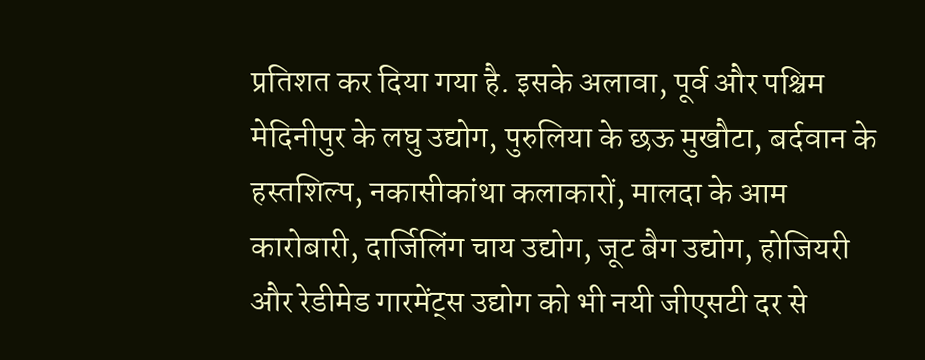प्रतिशत कर दिया गया है. इसके अलावा, पूर्व और पश्चिम मेदिनीपुर के लघु उद्योग, पुरुलिया के छऊ मुखौटा, बर्दवान के हस्तशिल्प, नकासीकांथा कलाकारों, मालदा के आम कारोबारी, दार्जिलिंग चाय उद्योग, जूट बैग उद्योग, होजियरी और रेडीमेड गारमेंट्स उद्योग को भी नयी जीएसटी दर से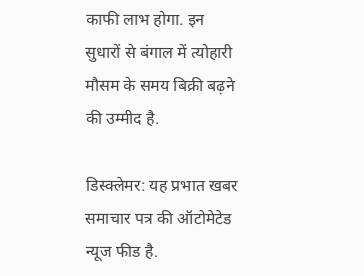काफी लाभ होगा. इन सुधारों से बंगाल में त्योहारी मौसम के समय बिक्री बढ़ने की उम्मीद है.

डिस्क्लेमर: यह प्रभात खबर समाचार पत्र की ऑटोमेटेड न्यूज फीड है.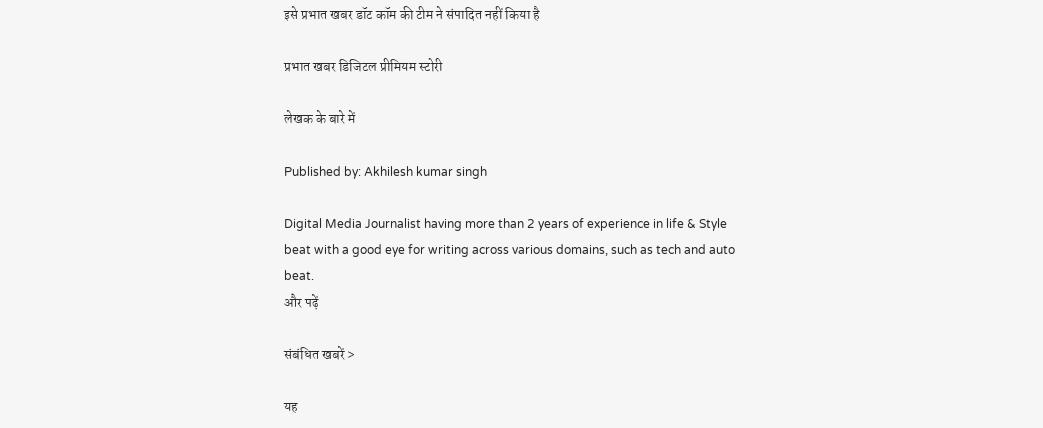इसे प्रभात खबर डॉट कॉम की टीम ने संपादित नहीं किया है

प्रभात खबर डिजिटल प्रीमियम स्टोरी

लेखक के बारे में

Published by: Akhilesh kumar singh

Digital Media Journalist having more than 2 years of experience in life & Style beat with a good eye for writing across various domains, such as tech and auto beat.
और पढ़ें

संबंधित खबरें >

यह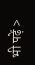भी पढ़ें >